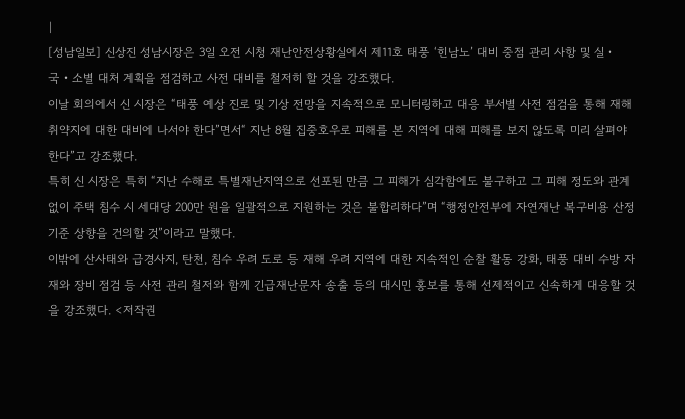|
[성남일보] 신상진 성남시장은 3일 오전 시청 재난안전상황실에서 제11호 태풍 ‘힌남노’ 대비 중점 관리 사항 및 실‧국‧소별 대처 계획을 점검하고 사전 대비를 철저히 할 것을 강조했다.
이날 회의에서 신 시장은 “태풍 예상 진로 및 기상 전망을 지속적으로 모니터링하고 대응 부서별 사전 점검을 통해 재해 취약지에 대한 대비에 나서야 한다”면서“ 지난 8월 집중호우로 피해를 본 지역에 대해 피해를 보지 않도록 미리 살펴야 한다”고 강조했다.
특히 신 시장은 특히 “지난 수해로 특별재난지역으로 선포된 만큼 그 피해가 심각함에도 불구하고 그 피해 정도와 관계없이 주택 침수 시 세대당 200만 원을 일괄적으로 지원하는 것은 불합리하다”며 “행정안전부에 자연재난 복구비용 산정기준 상향을 건의할 것”이라고 말했다.
이밖에 산사태와 급경사지, 탄천, 침수 우려 도로 등 재해 우려 지역에 대한 지속적인 순찰 활동 강화, 태풍 대비 수방 자재와 장비 점검 등 사전 관리 철저와 함께 긴급재난문자 송출 등의 대시민 홍보를 통해 선제적이고 신속하게 대응할 것을 강조했다. <저작권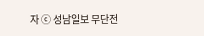자 ⓒ 성남일보 무단전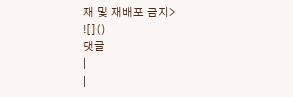재 및 재배포 금지>
![]()
댓글
|
|